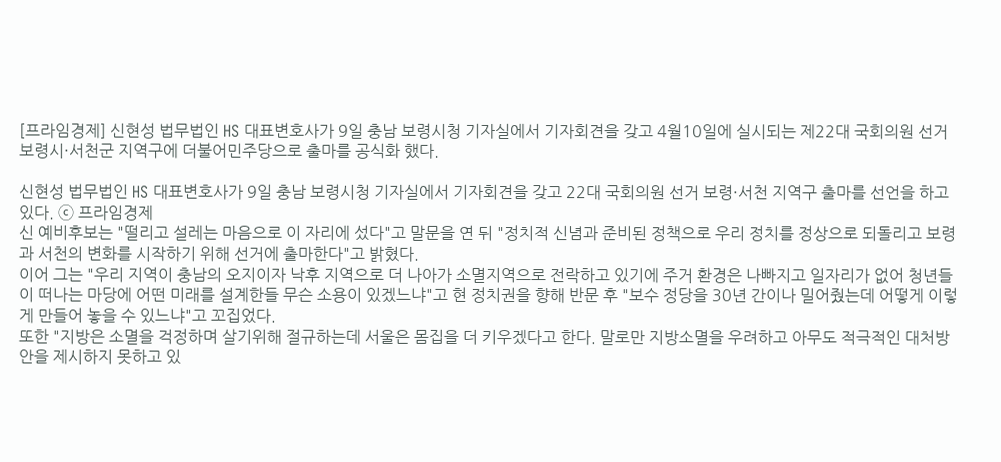[프라임경제] 신현성 법무법인 HS 대표변호사가 9일 충남 보령시청 기자실에서 기자회견을 갖고 4월10일에 실시되는 제22대 국회의원 선거 보령시·서천군 지역구에 더불어민주당으로 출마를 공식화 했다.

신현성 법무법인 HS 대표변호사가 9일 충남 보령시청 기자실에서 기자회견을 갖고 22대 국회의원 선거 보령·서천 지역구 출마를 선언을 하고 있다. ⓒ 프라임경제
신 예비후보는 "떨리고 설레는 마음으로 이 자리에 섰다"고 말문을 연 뒤 "정치적 신념과 준비된 정책으로 우리 정치를 정상으로 되돌리고 보령과 서천의 변화를 시작하기 위해 선거에 출마한다"고 밝혔다.
이어 그는 "우리 지역이 충남의 오지이자 낙후 지역으로 더 나아가 소멸지역으로 전락하고 있기에 주거 환경은 나빠지고 일자리가 없어 청년들이 떠나는 마당에 어떤 미래를 설계한들 무슨 소용이 있겠느냐"고 현 정치권을 향해 반문 후 "보수 정당을 30년 간이나 밀어줬는데 어떻게 이렇게 만들어 놓을 수 있느냐"고 꼬집었다.
또한 "지방은 소멸을 걱정하며 살기위해 절규하는데 서울은 몸집을 더 키우겠다고 한다. 말로만 지방소멸을 우려하고 아무도 적극적인 대처방안을 제시하지 못하고 있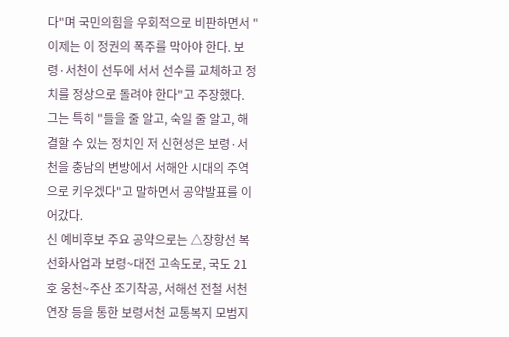다"며 국민의힘을 우회적으로 비판하면서 "이제는 이 정권의 폭주를 막아야 한다. 보령·서천이 선두에 서서 선수를 교체하고 정치를 정상으로 돌려야 한다"고 주장했다.
그는 특히 "들을 줄 알고, 숙일 줄 알고, 해결할 수 있는 정치인 저 신현성은 보령·서천을 충남의 변방에서 서해안 시대의 주역으로 키우겠다"고 말하면서 공약발표를 이어갔다.
신 예비후보 주요 공약으로는 △장항선 복선화사업과 보령~대전 고속도로, 국도 21호 웅천~주산 조기착공, 서해선 전철 서천 연장 등을 통한 보령서천 교통복지 모범지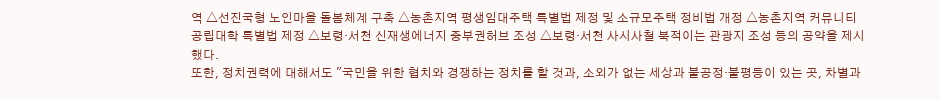역 △선진국형 노인마을 돌봄체계 구축 △농촌지역 평생임대주택 특별법 제정 및 소규모주택 정비법 개정 △농촌지역 커뮤니티 공립대학 특별법 제정 △보령·서천 신재생에너지 중부권허브 조성 △보령·서천 사시사철 북적이는 관광지 조성 등의 공약을 제시했다.
또한, 정치권력에 대해서도 "국민을 위한 협치와 경쟁하는 정치를 할 것과, 소외가 없는 세상과 불공정·불평등이 있는 곳, 차별과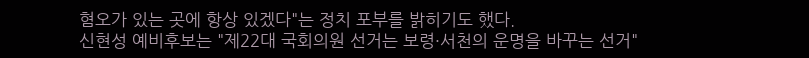혐오가 있는 곳에 항상 있겠다"는 정치 포부를 밝히기도 했다.
신현성 예비후보는 "제22대 국회의원 선거는 보령·서천의 운명을 바꾸는 선거"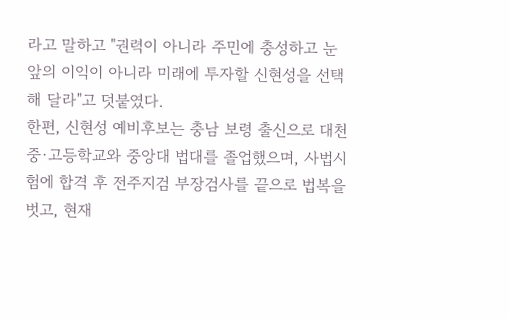라고 말하고 "권력이 아니라 주민에 충성하고 눈앞의 이익이 아니라 미래에 투자할 신현성을 선택해 달라"고 덧붙였다.
한편, 신현성 예비후보는 충남 보령 출신으로 대천중·고등학교와 중앙대 법대를 졸업했으며, 사법시험에 합격 후 전주지검 부장검사를 끝으로 법복을 벗고, 현재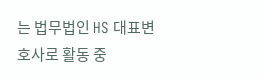는 법무법인 HS 대표변호사로 활동 중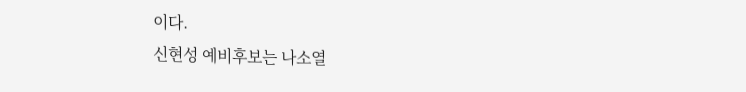이다.
신현성 예비후보는 나소열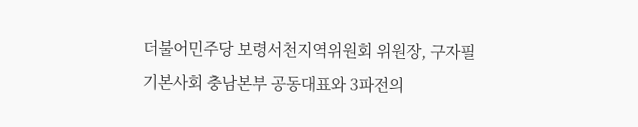더불어민주당 보령서천지역위원회 위원장, 구자필 기본사회 충남본부 공동대표와 3파전의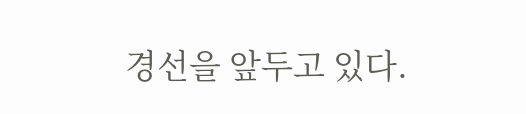경선을 앞두고 있다.